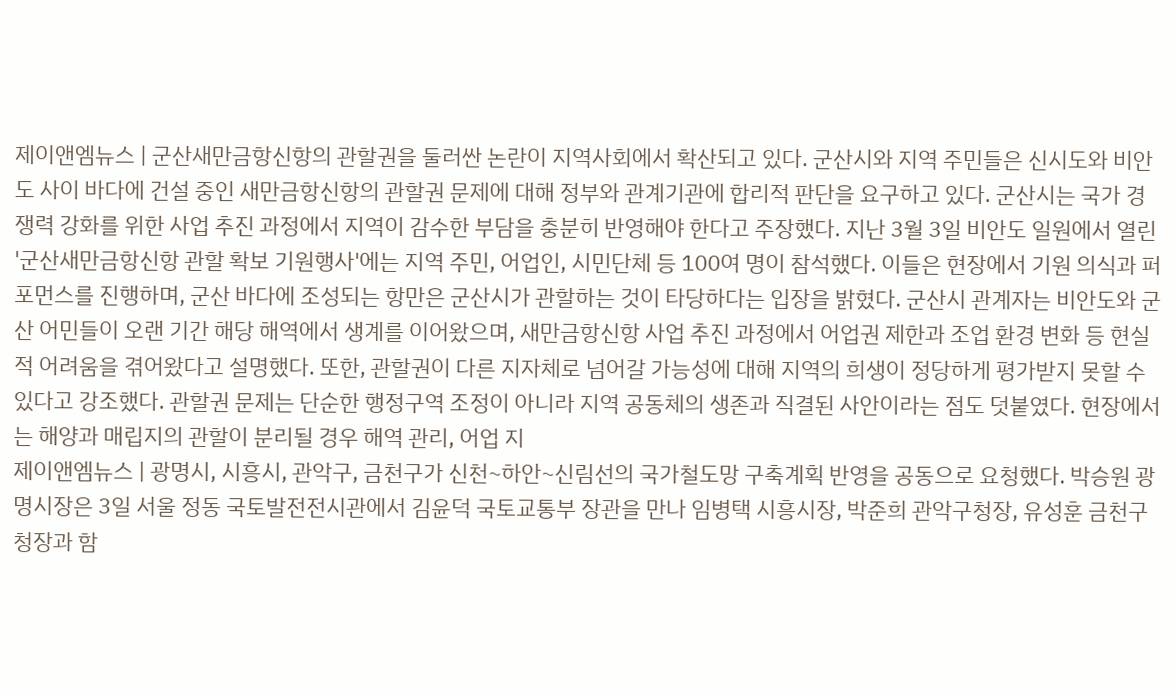제이앤엠뉴스 | 군산새만금항신항의 관할권을 둘러싼 논란이 지역사회에서 확산되고 있다. 군산시와 지역 주민들은 신시도와 비안도 사이 바다에 건설 중인 새만금항신항의 관할권 문제에 대해 정부와 관계기관에 합리적 판단을 요구하고 있다. 군산시는 국가 경쟁력 강화를 위한 사업 추진 과정에서 지역이 감수한 부담을 충분히 반영해야 한다고 주장했다. 지난 3월 3일 비안도 일원에서 열린 '군산새만금항신항 관할 확보 기원행사'에는 지역 주민, 어업인, 시민단체 등 100여 명이 참석했다. 이들은 현장에서 기원 의식과 퍼포먼스를 진행하며, 군산 바다에 조성되는 항만은 군산시가 관할하는 것이 타당하다는 입장을 밝혔다. 군산시 관계자는 비안도와 군산 어민들이 오랜 기간 해당 해역에서 생계를 이어왔으며, 새만금항신항 사업 추진 과정에서 어업권 제한과 조업 환경 변화 등 현실적 어려움을 겪어왔다고 설명했다. 또한, 관할권이 다른 지자체로 넘어갈 가능성에 대해 지역의 희생이 정당하게 평가받지 못할 수 있다고 강조했다. 관할권 문제는 단순한 행정구역 조정이 아니라 지역 공동체의 생존과 직결된 사안이라는 점도 덧붙였다. 현장에서는 해양과 매립지의 관할이 분리될 경우 해역 관리, 어업 지
제이앤엠뉴스 | 광명시, 시흥시, 관악구, 금천구가 신천~하안~신림선의 국가철도망 구축계획 반영을 공동으로 요청했다. 박승원 광명시장은 3일 서울 정동 국토발전전시관에서 김윤덕 국토교통부 장관을 만나 임병택 시흥시장, 박준희 관악구청장, 유성훈 금천구청장과 함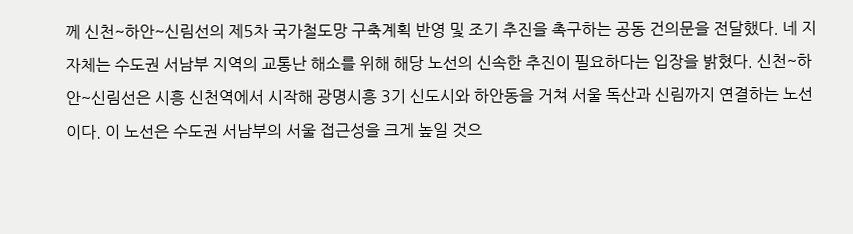께 신천~하안~신림선의 제5차 국가철도망 구축계획 반영 및 조기 추진을 촉구하는 공동 건의문을 전달했다. 네 지자체는 수도권 서남부 지역의 교통난 해소를 위해 해당 노선의 신속한 추진이 필요하다는 입장을 밝혔다. 신천~하안~신림선은 시흥 신천역에서 시작해 광명시흥 3기 신도시와 하안동을 거쳐 서울 독산과 신림까지 연결하는 노선이다. 이 노선은 수도권 서남부의 서울 접근성을 크게 높일 것으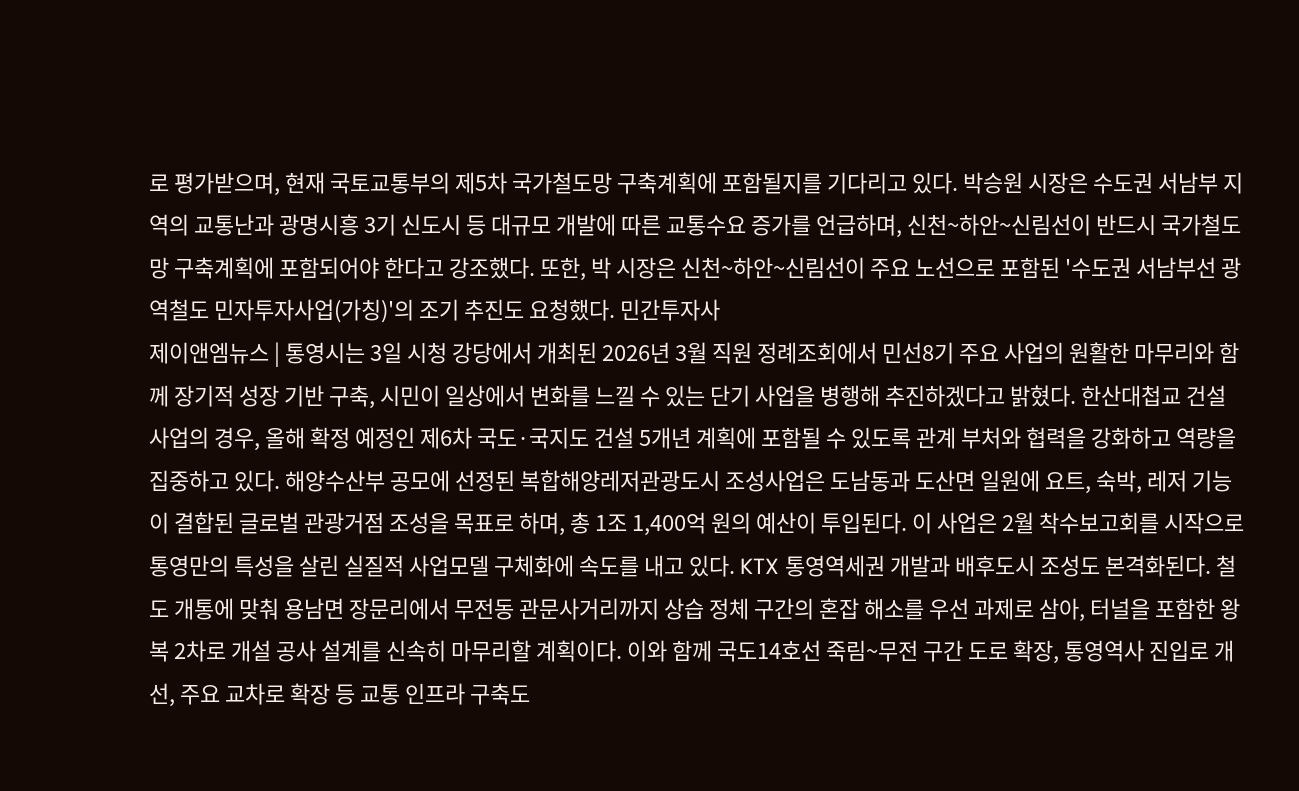로 평가받으며, 현재 국토교통부의 제5차 국가철도망 구축계획에 포함될지를 기다리고 있다. 박승원 시장은 수도권 서남부 지역의 교통난과 광명시흥 3기 신도시 등 대규모 개발에 따른 교통수요 증가를 언급하며, 신천~하안~신림선이 반드시 국가철도망 구축계획에 포함되어야 한다고 강조했다. 또한, 박 시장은 신천~하안~신림선이 주요 노선으로 포함된 '수도권 서남부선 광역철도 민자투자사업(가칭)'의 조기 추진도 요청했다. 민간투자사
제이앤엠뉴스 | 통영시는 3일 시청 강당에서 개최된 2026년 3월 직원 정례조회에서 민선8기 주요 사업의 원활한 마무리와 함께 장기적 성장 기반 구축, 시민이 일상에서 변화를 느낄 수 있는 단기 사업을 병행해 추진하겠다고 밝혔다. 한산대첩교 건설사업의 경우, 올해 확정 예정인 제6차 국도·국지도 건설 5개년 계획에 포함될 수 있도록 관계 부처와 협력을 강화하고 역량을 집중하고 있다. 해양수산부 공모에 선정된 복합해양레저관광도시 조성사업은 도남동과 도산면 일원에 요트, 숙박, 레저 기능이 결합된 글로벌 관광거점 조성을 목표로 하며, 총 1조 1,400억 원의 예산이 투입된다. 이 사업은 2월 착수보고회를 시작으로 통영만의 특성을 살린 실질적 사업모델 구체화에 속도를 내고 있다. KTX 통영역세권 개발과 배후도시 조성도 본격화된다. 철도 개통에 맞춰 용남면 장문리에서 무전동 관문사거리까지 상습 정체 구간의 혼잡 해소를 우선 과제로 삼아, 터널을 포함한 왕복 2차로 개설 공사 설계를 신속히 마무리할 계획이다. 이와 함께 국도14호선 죽림~무전 구간 도로 확장, 통영역사 진입로 개선, 주요 교차로 확장 등 교통 인프라 구축도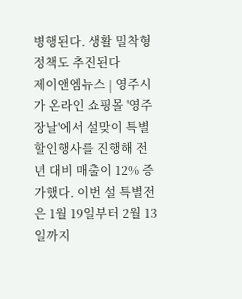병행된다. 생활 밀착형 정책도 추진된다
제이앤엠뉴스 | 영주시가 온라인 쇼핑몰 '영주장날'에서 설맞이 특별 할인행사를 진행해 전년 대비 매출이 12% 증가했다. 이번 설 특별전은 1월 19일부터 2월 13일까지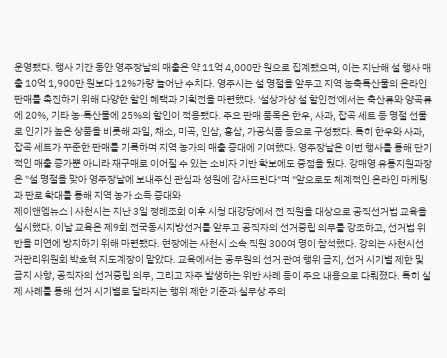운영됐다. 행사 기간 동안 영주장날의 매출은 약 11억 4,000만 원으로 집계됐으며, 이는 지난해 설 행사 매출 10억 1,900만 원보다 12%가량 늘어난 수치다. 영주시는 설 명절을 앞두고 지역 농축특산물의 온라인 판매를 촉진하기 위해 다양한 할인 혜택과 기획전을 마련했다. '설상가상 설 할인전'에서는 축산류와 양곡류에 20%, 기타 농·특산물에 25%의 할인이 적용됐다. 주요 판매 품목은 한우, 사과, 잡곡 세트 등 명절 선물로 인기가 높은 상품을 비롯해 과일, 채소, 미곡, 인삼, 홍삼, 가공식품 등으로 구성됐다. 특히 한우와 사과, 잡곡 세트가 꾸준한 판매를 기록하며 지역 농가의 매출 증대에 기여했다. 영주장날은 이번 행사를 통해 단기적인 매출 증가뿐 아니라 재구매로 이어질 수 있는 소비자 기반 확보에도 중점을 뒀다. 강매영 유통지원과장은 "설 명절을 맞아 영주장날에 보내주신 관심과 성원에 감사드린다"며 "앞으로도 체계적인 온라인 마케팅과 판로 확대를 통해 지역 농가 소득 증대와
제이앤엠뉴스 | 사천시는 지난 3일 정례조회 이후 시청 대강당에서 전 직원을 대상으로 공직선거법 교육을 실시했다. 이날 교육은 제9회 전국동시지방선거를 앞두고 공직자의 선거중립 의무를 강조하고, 선거법 위반을 미연에 방지하기 위해 마련됐다. 현장에는 사천시 소속 직원 300여 명이 참석했다. 강의는 사천시선거관리위원회 박호혁 지도계장이 맡았다. 교육에서는 공무원의 선거 관여 행위 금지, 선거 시기별 제한 및 금지 사항, 공직자의 선거중립 의무, 그리고 자주 발생하는 위반 사례 등이 주요 내용으로 다뤄졌다. 특히 실제 사례를 통해 선거 시기별로 달라지는 행위 제한 기준과 실무상 주의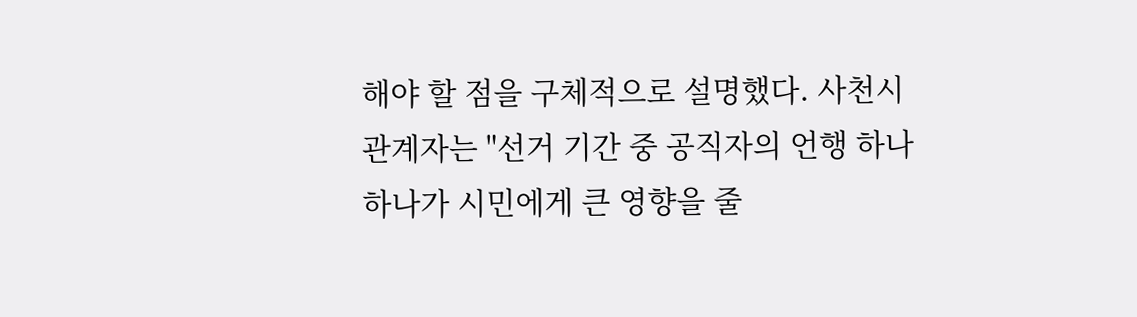해야 할 점을 구체적으로 설명했다. 사천시 관계자는 "선거 기간 중 공직자의 언행 하나하나가 시민에게 큰 영향을 줄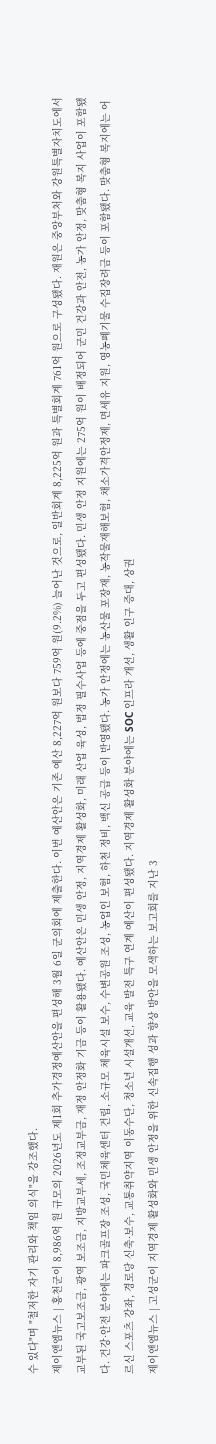수 있다"며 "철저한 자기 관리와 책임 의식"을 강조했다.
제이앤엠뉴스 | 홍천군이 8,986억 원 규모의 2026년도 제1회 추가경정예산안을 편성해 3월 6일 군의회에 제출한다. 이번 예산안은 기존 예산 8,227억 원보다 759억 원(9.2%) 늘어난 것으로, 일반회계 8,225억 원과 특별회계 761억 원으로 구성됐다. 재원은 중앙부처와 강원특별자치도에서 교부된 국고보조금, 광역 보조금, 지방교부세, 조정교부금, 재정 안정화 기금 등이 활용됐다. 예산안은 민생 안정, 지역경제 활성화, 미래 산업 육성, 법정 필수사업 등에 중점을 두고 편성됐다. 민생 안정 지원에는 275억 원이 배정되어 군민 건강과 안전, 농가 안정, 맞춤형 복지 사업이 포함됐다. 건강·안전 분야에는 파크골프장 조성, 국민체육센터 건립, 소규모 체육시설 보수, 수변공원 조성, 농업인 보험, 하천 정비, 백신 공급 등이 반영됐다. 농가 안정에는 농산물 포장재, 농작물재해보험, 채소가격안정제, 면세유 지원, 영농폐기물 수집장려금 등이 포함됐다. 맞춤형 복지에는 어르신 스포츠 강좌, 경로당 신축·보수, 교통취약지역 이동수단, 청소년 시설개선, 교육 발전 특구 연계 예산이 편성됐다. 지역경제 활성화 분야에는 SOC 인프라 개선, 생활 인구 증대, 상권
제이앤엠뉴스 | 고성군이 지역경제 활성화와 민생 안정을 위한 신속집행 성과 향상 방안을 모색하는 보고회를 지난 3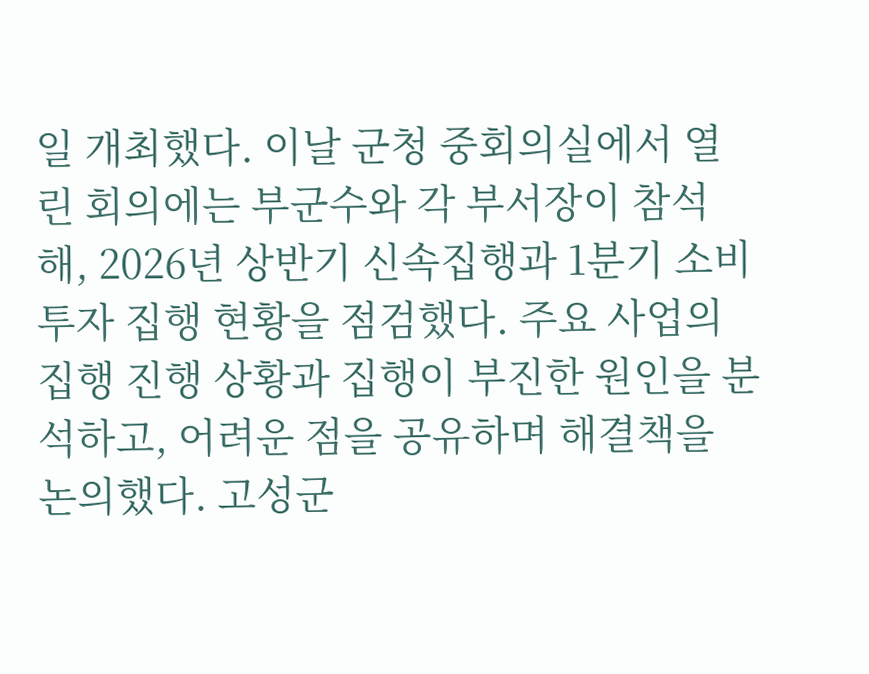일 개최했다. 이날 군청 중회의실에서 열린 회의에는 부군수와 각 부서장이 참석해, 2026년 상반기 신속집행과 1분기 소비투자 집행 현황을 점검했다. 주요 사업의 집행 진행 상황과 집행이 부진한 원인을 분석하고, 어려운 점을 공유하며 해결책을 논의했다. 고성군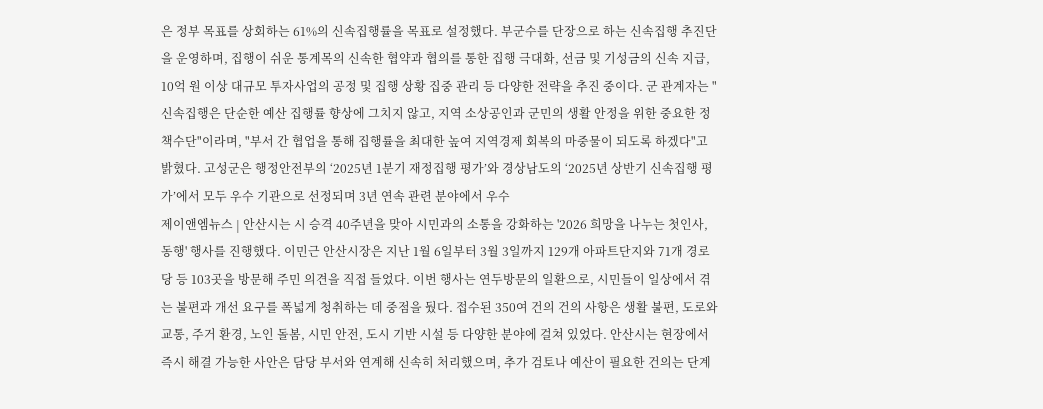은 정부 목표를 상회하는 61%의 신속집행률을 목표로 설정했다. 부군수를 단장으로 하는 신속집행 추진단을 운영하며, 집행이 쉬운 통계목의 신속한 협약과 협의를 통한 집행 극대화, 선금 및 기성금의 신속 지급, 10억 원 이상 대규모 투자사업의 공정 및 집행 상황 집중 관리 등 다양한 전략을 추진 중이다. 군 관계자는 "신속집행은 단순한 예산 집행률 향상에 그치지 않고, 지역 소상공인과 군민의 생활 안정을 위한 중요한 정책수단"이라며, "부서 간 협업을 통해 집행률을 최대한 높여 지역경제 회복의 마중물이 되도록 하겠다"고 밝혔다. 고성군은 행정안전부의 ‘2025년 1분기 재정집행 평가’와 경상남도의 ‘2025년 상반기 신속집행 평가’에서 모두 우수 기관으로 선정되며 3년 연속 관련 분야에서 우수
제이앤엠뉴스 | 안산시는 시 승격 40주년을 맞아 시민과의 소통을 강화하는 '2026 희망을 나누는 첫인사, 동행' 행사를 진행했다. 이민근 안산시장은 지난 1월 6일부터 3월 3일까지 129개 아파트단지와 71개 경로당 등 103곳을 방문해 주민 의견을 직접 들었다. 이번 행사는 연두방문의 일환으로, 시민들이 일상에서 겪는 불편과 개선 요구를 폭넓게 청취하는 데 중점을 뒀다. 접수된 350여 건의 건의 사항은 생활 불편, 도로와 교통, 주거 환경, 노인 돌봄, 시민 안전, 도시 기반 시설 등 다양한 분야에 걸쳐 있었다. 안산시는 현장에서 즉시 해결 가능한 사안은 담당 부서와 연계해 신속히 처리했으며, 추가 검토나 예산이 필요한 건의는 단계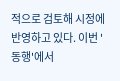적으로 검토해 시정에 반영하고 있다. 이번 '동행'에서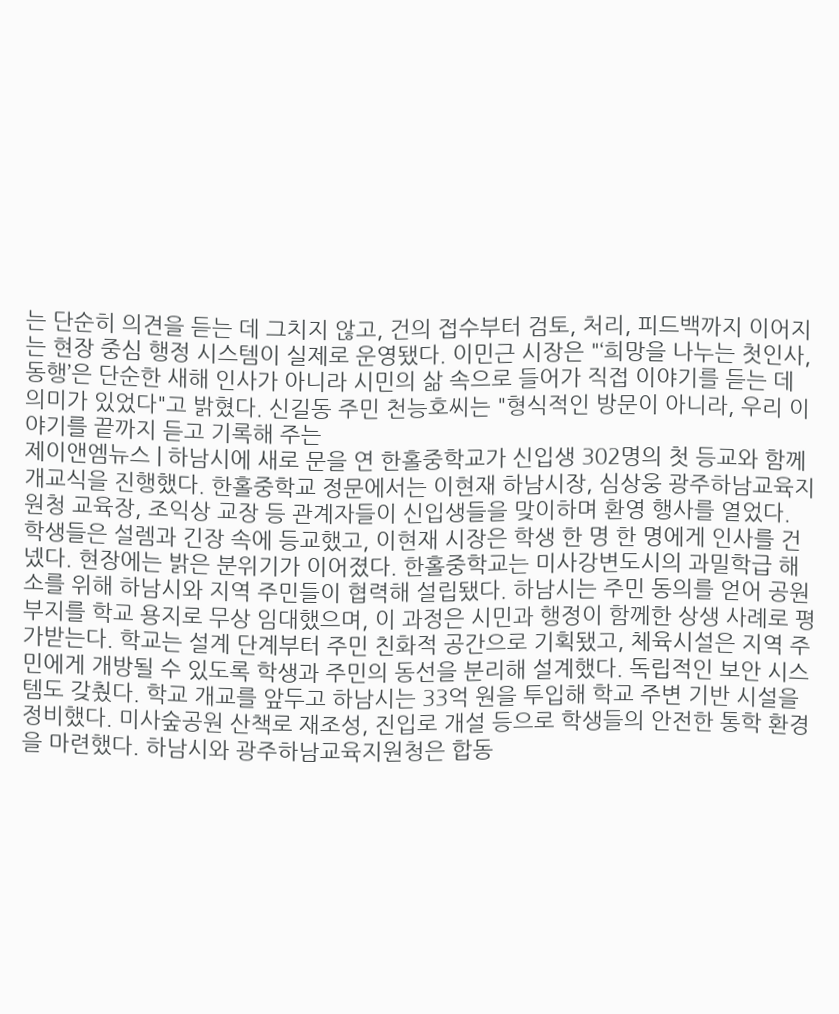는 단순히 의견을 듣는 데 그치지 않고, 건의 접수부터 검토, 처리, 피드백까지 이어지는 현장 중심 행정 시스템이 실제로 운영됐다. 이민근 시장은 "‘희망을 나누는 첫인사, 동행’은 단순한 새해 인사가 아니라 시민의 삶 속으로 들어가 직접 이야기를 듣는 데 의미가 있었다"고 밝혔다. 신길동 주민 천능호씨는 "형식적인 방문이 아니라, 우리 이야기를 끝까지 듣고 기록해 주는
제이앤엠뉴스 | 하남시에 새로 문을 연 한홀중학교가 신입생 302명의 첫 등교와 함께 개교식을 진행했다. 한홀중학교 정문에서는 이현재 하남시장, 심상웅 광주하남교육지원청 교육장, 조익상 교장 등 관계자들이 신입생들을 맞이하며 환영 행사를 열었다. 학생들은 설렘과 긴장 속에 등교했고, 이현재 시장은 학생 한 명 한 명에게 인사를 건넸다. 현장에는 밝은 분위기가 이어졌다. 한홀중학교는 미사강변도시의 과밀학급 해소를 위해 하남시와 지역 주민들이 협력해 설립됐다. 하남시는 주민 동의를 얻어 공원 부지를 학교 용지로 무상 임대했으며, 이 과정은 시민과 행정이 함께한 상생 사례로 평가받는다. 학교는 설계 단계부터 주민 친화적 공간으로 기획됐고, 체육시설은 지역 주민에게 개방될 수 있도록 학생과 주민의 동선을 분리해 설계했다. 독립적인 보안 시스템도 갖췄다. 학교 개교를 앞두고 하남시는 33억 원을 투입해 학교 주변 기반 시설을 정비했다. 미사숲공원 산책로 재조성, 진입로 개설 등으로 학생들의 안전한 통학 환경을 마련했다. 하남시와 광주하남교육지원청은 합동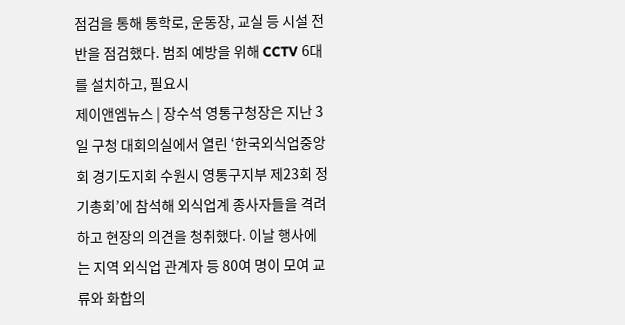점검을 통해 통학로, 운동장, 교실 등 시설 전반을 점검했다. 범죄 예방을 위해 CCTV 6대를 설치하고, 필요시
제이앤엠뉴스 | 장수석 영통구청장은 지난 3일 구청 대회의실에서 열린 ‘한국외식업중앙회 경기도지회 수원시 영통구지부 제23회 정기총회’에 참석해 외식업계 종사자들을 격려하고 현장의 의견을 청취했다. 이날 행사에는 지역 외식업 관계자 등 80여 명이 모여 교류와 화합의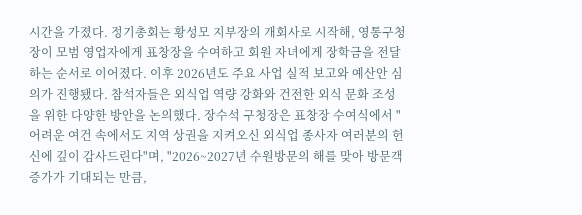시간을 가졌다. 정기총회는 황성모 지부장의 개회사로 시작해, 영통구청장이 모범 영업자에게 표창장을 수여하고 회원 자녀에게 장학금을 전달하는 순서로 이어졌다. 이후 2026년도 주요 사업 실적 보고와 예산안 심의가 진행됐다. 참석자들은 외식업 역량 강화와 건전한 외식 문화 조성을 위한 다양한 방안을 논의했다. 장수석 구청장은 표창장 수여식에서 "어려운 여건 속에서도 지역 상권을 지켜오신 외식업 종사자 여러분의 헌신에 깊이 감사드린다"며, "2026~2027년 수원방문의 해를 맞아 방문객 증가가 기대되는 만큼,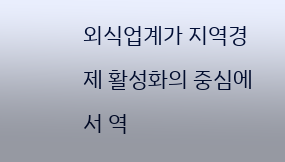외식업계가 지역경제 활성화의 중심에서 역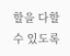할을 다할 수 있도록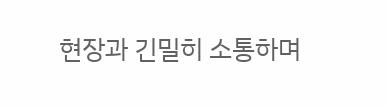현장과 긴밀히 소통하며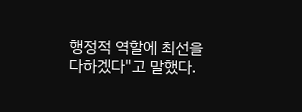행정적 역할에 최선을 다하겠다"고 말했다.